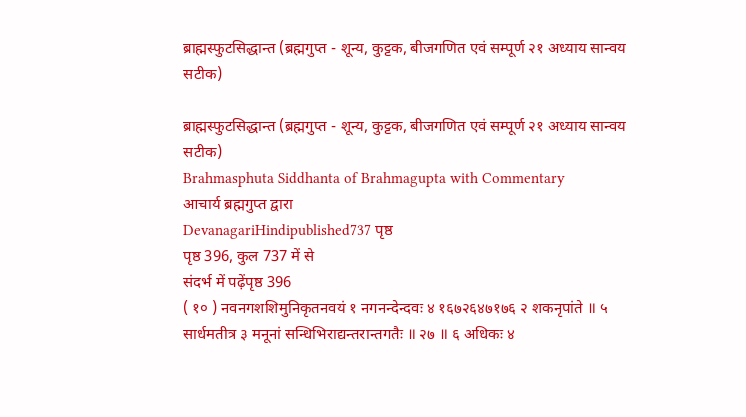ब्राह्मस्फुटसिद्धान्त (ब्रह्मगुप्त - शून्य, कुट्टक, बीजगणित एवं सम्पूर्ण २१ अध्याय सान्वय सटीक)

ब्राह्मस्फुटसिद्धान्त (ब्रह्मगुप्त - शून्य, कुट्टक, बीजगणित एवं सम्पूर्ण २१ अध्याय सान्वय सटीक)
Brahmasphuta Siddhanta of Brahmagupta with Commentary
आचार्य ब्रह्मगुप्त द्वारा
DevanagariHindipublished737 पृष्ठ
पृष्ठ 396, कुल 737 में से
संदर्भ में पढ़ेंपृष्ठ 396
( १० ) नवनगशशिमुनिकृतनवयं १ नगनन्देन्दवः ४ १६७२६४७१७६ २ शकनृपांते ॥ ५ सार्धमतीत्र ३ मनूनां सन्धिभिराद्यन्तरान्तगतैः ॥ २७ ॥ ६ अधिकः ४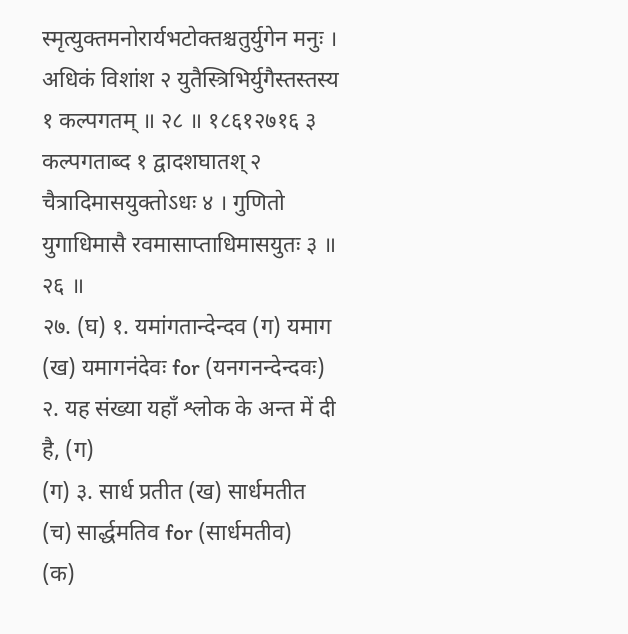स्मृत्युक्तमनोरार्यभटोक्तश्चतुर्युगेन मनुः । अधिकं विशांश २ युतैस्त्रिभिर्युगैस्तस्तस्य १ कल्पगतम् ॥ २८ ॥ १८६१२७१६ ३ कल्पगताब्द १ द्वादशघातश् २ चैत्रादिमासयुक्तोऽधः ४ । गुणितो युगाधिमासै रवमासाप्ताधिमासयुतः ३ ॥ २६ ॥
२७. (घ) १. यमांगतान्देन्दव (ग) यमाग (ख) यमागनंदेवः for (यनगनन्देन्दवः)
२. यह संख्या यहाँ श्लोक के अन्त में दी है, (ग)
(ग) ३. सार्ध प्रतीत (ख) सार्धमतीत (च) सार्द्धमतिव for (सार्धमतीव)
(क)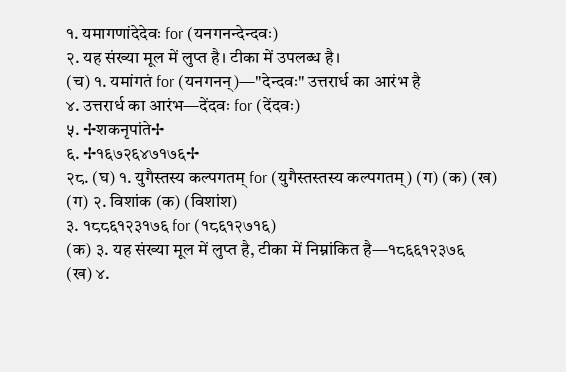१. यमागणांदेदेवः for (यनगनन्देन्दवः)
२. यह संख्या मूल में लुप्त है। टीका में उपलब्ध है।
(च) १. यमांगतं for (यनगनन्)—"देन्दवः" उत्तरार्ध का आरंभ है
४. उत्तरार्ध का आरंभ—देंदवः for (देंदवः)
५. ✢शकनृपांते✢
६. ✢१६७२६४७१७६✢
२८. (घ) १. युगैस्तस्य कल्पगतम् for (युगैस्तस्तस्य कल्पगतम्) (ग) (क) (ख)
(ग) २. विशांक (क) (विशांश)
३. १८८६१२३१७६ for (१८६१२७१६)
(क) ३. यह संख्या मूल में लुप्त है, टीका में निम्नांकित है—१८६६१२३७६
(ख) ४.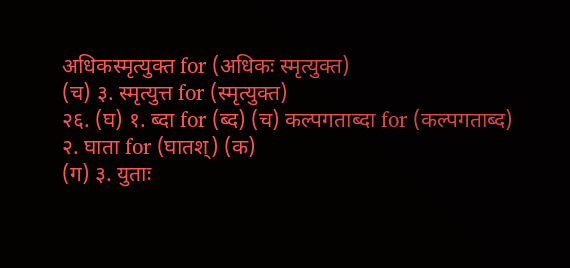अधिकस्मृत्युक्त for (अधिकः स्मृत्युक्त)
(च) ३. स्मृत्युत्त for (स्मृत्युक्त)
२६. (घ) १. ब्दा for (ब्द) (च) कल्पगताब्दा for (कल्पगताब्द)
२. घाता for (घातश्) (क)
(ग) ३. युताः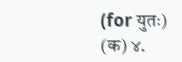(for युतः)
(क) ४.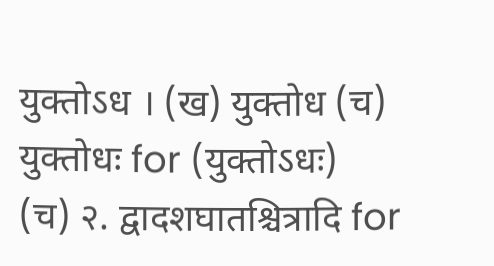युक्तोऽध । (ख) युक्तोध (च) युक्तोधः for (युक्तोऽधः)
(च) २. द्वादशघातश्चित्रादि for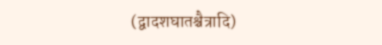(द्वादशघातश्चैत्रादि)